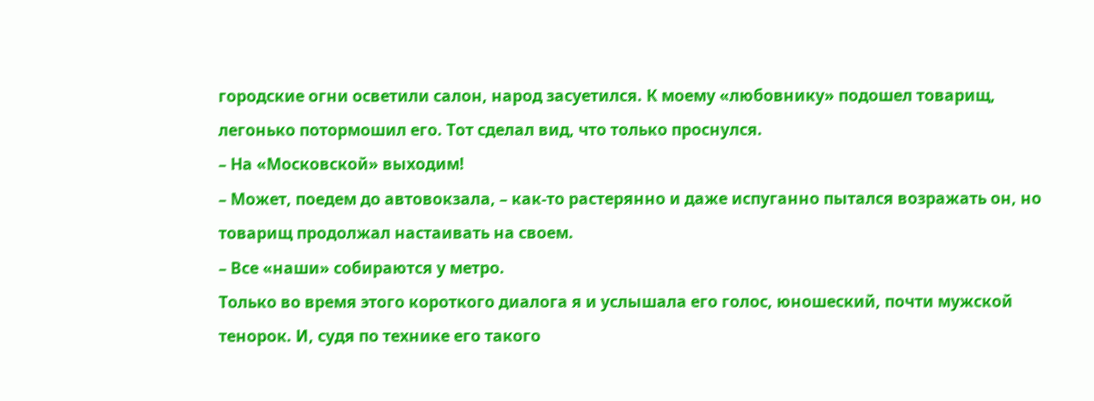городские огни осветили салон, народ засуетился. К моему «любовнику» подошел товарищ, легонько потормошил его. Тот сделал вид, что только проснулся.
– На «Московской» выходим!
– Может, поедем до автовокзала, – как-то растерянно и даже испуганно пытался возражать он, но товарищ продолжал настаивать на своем.
– Все «наши» собираются у метро.
Только во время этого короткого диалога я и услышала его голос, юношеский, почти мужской тенорок. И, судя по технике его такого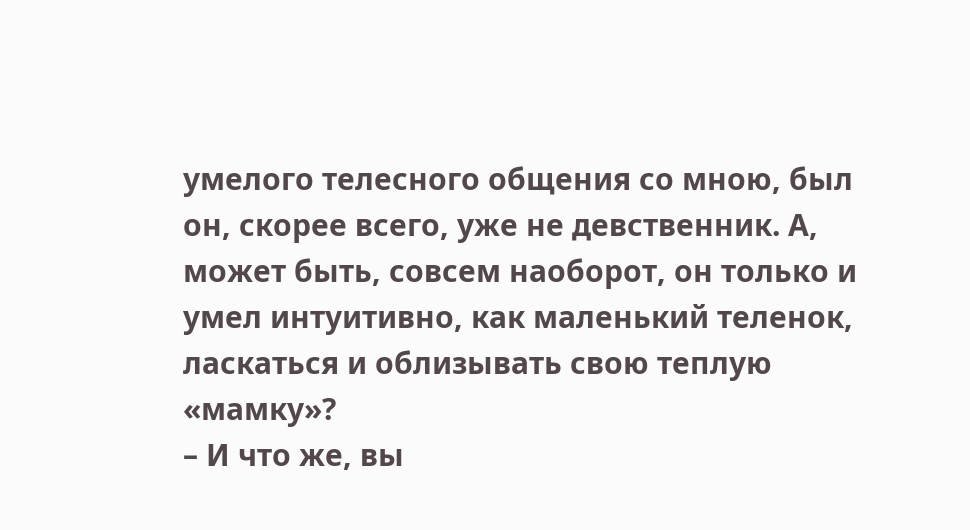умелого телесного общения со мною, был он, скорее всего, уже не девственник. А, может быть, совсем наоборот, он только и умел интуитивно, как маленький теленок, ласкаться и облизывать свою теплую «мамку»?
– И что же, вы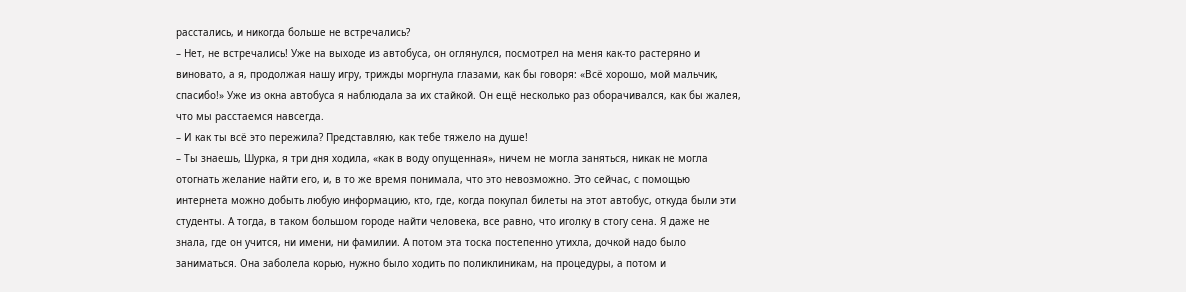расстались, и никогда больше не встречались?
– Нет, не встречались! Уже на выходе из автобуса, он оглянулся, посмотрел на меня как-то растеряно и виновато, а я, продолжая нашу игру, трижды моргнула глазами, как бы говоря: «Всё хорошо, мой мальчик, спасибо!» Уже из окна автобуса я наблюдала за их стайкой. Он ещё несколько раз оборачивался, как бы жалея, что мы расстаемся навсегда.
– И как ты всё это пережила? Представляю, как тебе тяжело на душе!
– Ты знаешь, Шурка, я три дня ходила, «как в воду опущенная», ничем не могла заняться, никак не могла отогнать желание найти его, и, в то же время понимала, что это невозможно. Это сейчас, с помощью интернета можно добыть любую информацию, кто, где, когда покупал билеты на этот автобус, откуда были эти студенты. А тогда, в таком большом городе найти человека, все равно, что иголку в стогу сена. Я даже не знала, где он учится, ни имени, ни фамилии. А потом эта тоска постепенно утихла, дочкой надо было заниматься. Она заболела корью, нужно было ходить по поликлиникам, на процедуры, а потом и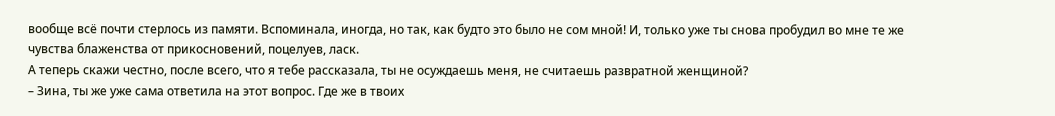вообще всё почти стерлось из памяти. Вспоминала, иногда, но так, как будто это было не сом мной! И, только уже ты снова пробудил во мне те же чувства блаженства от прикосновений, поцелуев, ласк.
А теперь скажи честно, после всего, что я тебе рассказала, ты не осуждаешь меня, не считаешь развратной женщиной?
– Зина, ты же уже сама ответила на этот вопрос. Где же в твоих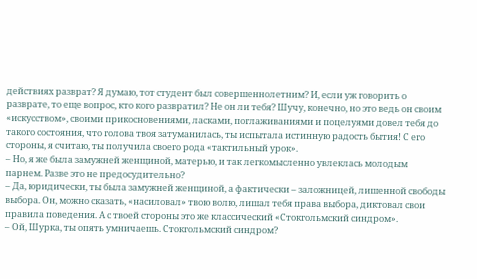действиях разврат? Я думаю, тот студент был совершеннолетним? И, если уж говорить о разврате, то еще вопрос, кто кого развратил? Не он ли тебя? Шучу, конечно, но это ведь он своим «искусством», своими прикосновениями, ласками, поглаживаниями и поцелуями довел тебя до такого состояния, что голова твоя затуманилась, ты испытала истинную радость бытия! С его стороны, я считаю, ты получила своего рода «тактильный урок».
– Но, я же была замужней женщиной, матерью, и так легкомысленно увлеклась молодым парнем. Разве это не предосудительно?
– Да, юридически, ты была замужней женщиной, а фактически – заложницей, лишенной свободы выбора. Он, можно сказать, «насиловал» твою волю, лишал тебя права выбора, диктовал свои правила поведения. А с твоей стороны это же классический «Стокгольмский синдром».
– Ой, Шурка, ты опять умничаешь. Стокгольмский синдром?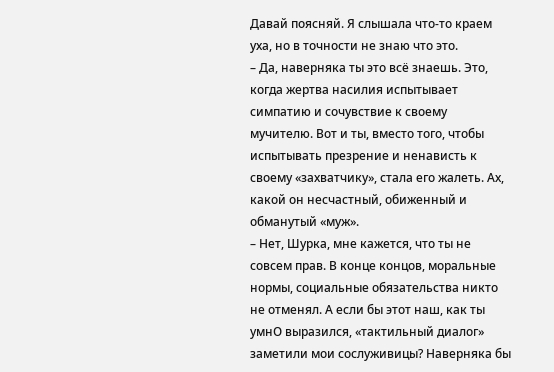Давай поясняй. Я слышала что-то краем уха, но в точности не знаю что это.
– Да, наверняка ты это всё знаешь. Это, когда жертва насилия испытывает симпатию и сочувствие к своему мучителю. Вот и ты, вместо того, чтобы испытывать презрение и ненависть к своему «захватчику», стала его жалеть. Ах, какой он несчастный, обиженный и обманутый «муж».
– Нет, Шурка, мне кажется, что ты не совсем прав. В конце концов, моральные нормы, социальные обязательства никто не отменял. А если бы этот наш, как ты умнО выразился, «тактильный диалог» заметили мои сослуживицы? Наверняка бы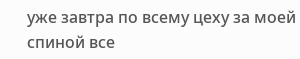уже завтра по всему цеху за моей спиной все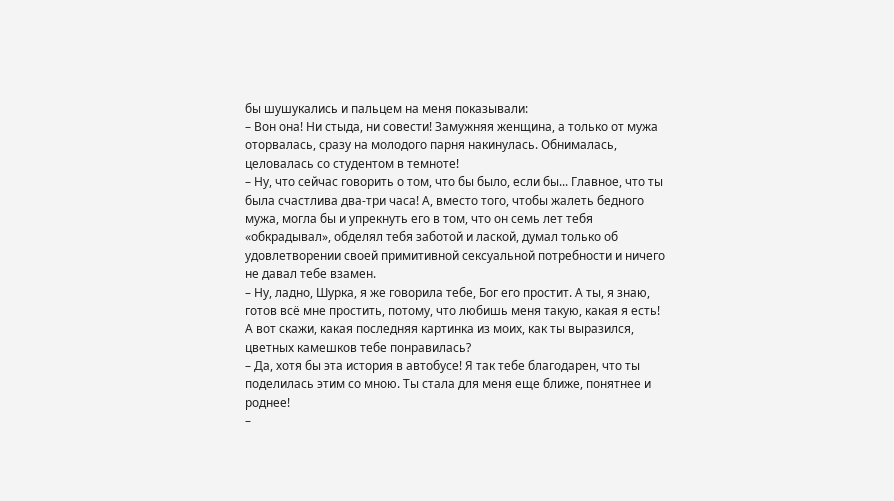бы шушукались и пальцем на меня показывали:
– Вон она! Ни стыда, ни совести! Замужняя женщина, а только от мужа оторвалась, сразу на молодого парня накинулась. Обнималась, целовалась со студентом в темноте!
– Ну, что сейчас говорить о том, что бы было, если бы... Главное, что ты была счастлива два-три часа! А, вместо того, чтобы жалеть бедного мужа, могла бы и упрекнуть его в том, что он семь лет тебя «обкрадывал», обделял тебя заботой и лаской, думал только об удовлетворении своей примитивной сексуальной потребности и ничего не давал тебе взамен.
– Ну, ладно, Шурка, я же говорила тебе, Бог его простит. А ты, я знаю, готов всё мне простить, потому, что любишь меня такую, какая я есть! А вот скажи, какая последняя картинка из моих, как ты выразился, цветных камешков тебе понравилась?
– Да, хотя бы эта история в автобусе! Я так тебе благодарен, что ты поделилась этим со мною. Ты стала для меня еще ближе, понятнее и роднее!
–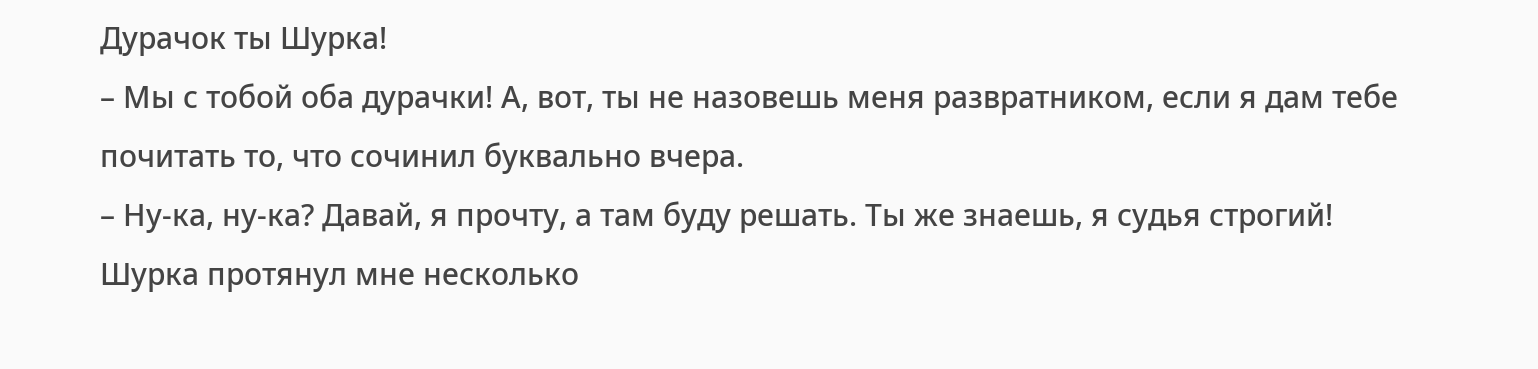Дурачок ты Шурка!
– Мы с тобой оба дурачки! А, вот, ты не назовешь меня развратником, если я дам тебе почитать то, что сочинил буквально вчера.
– Ну-ка, ну-ка? Давай, я прочту, а там буду решать. Ты же знаешь, я судья строгий!
Шурка протянул мне несколько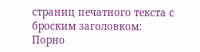страниц печатного текста с броским заголовком:
Порно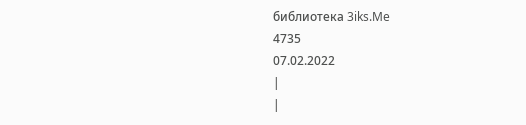библиотека 3iks.Me
4735
07.02.2022
|
|